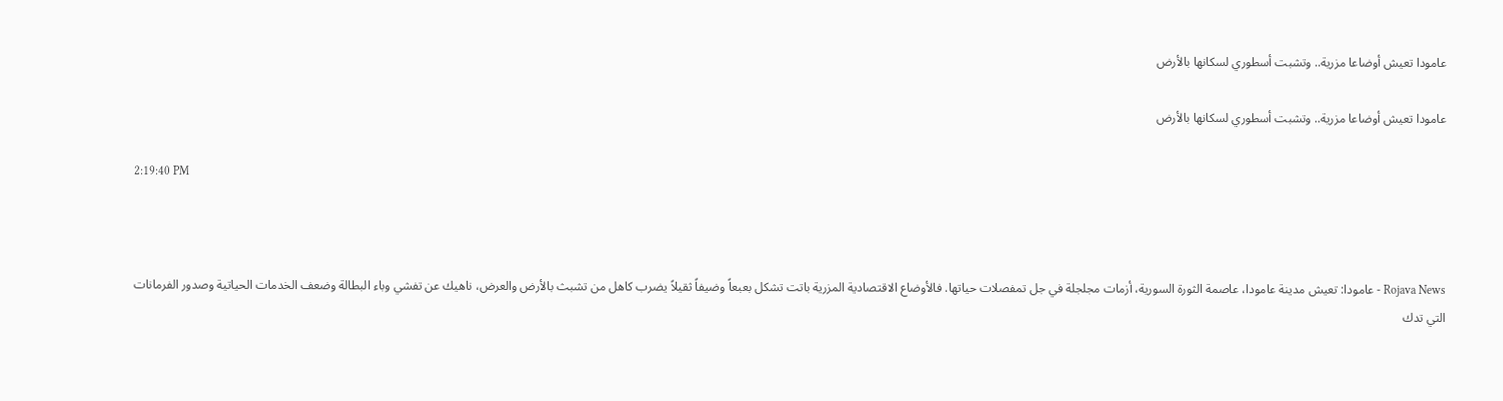عامودا تعيش أوضاعا مزرية.. وتشبت أسطوري لسكانها بالأرض

عامودا تعيش أوضاعا مزرية.. وتشبت أسطوري لسكانها بالأرض

2:19:40 PM



Rojava News - عامودا: تعيش مدينة عامودا، عاصمة الثورة السورية، أزمات مجلجلة في جل تمفصلات حياتها. فالأوضاع الاقتصادية المزرية باتت تشكل بعبعاً وضيفاً ثقيلاً يضرب كاهل من تشبث بالأرض والعرض، ناهيك عن تفشي وباء البطالة وضعف الخدمات الحياتية وصدور الفرمانات التي تدك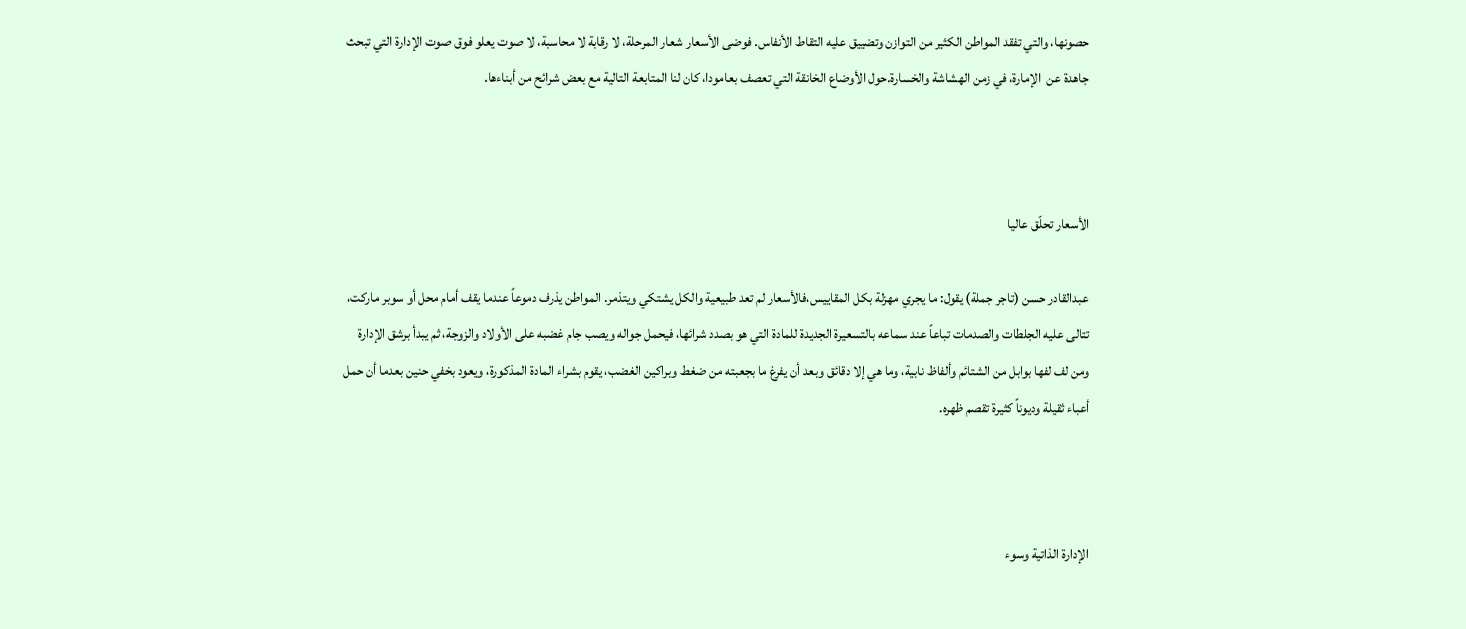حصونها، والتي تفقد المواطن الكثير من التوازن وتضييق عليه التقاط الأنفاس. فوضى الأسعار شعار المرحلة، لا رقابة لا محاسبة، لا صوت يعلو فوق صوت الإدارة التي تبحث جاهدة عن  الإمارة، في زمن الهشاشة والخسارة.حول الأوضاع الخانقة التي تعصف بعامودا، كان لنا المتابعة التالية مع بعض شرائح من أبناءها.



الأسعار تحلّق عاليا

عبدالقادر حسن (تاجر جملة) يقول: ما يجري مهزلة بكل المقاييس،فالأسعار لم تعد طبيعية والكل يشتكي ويتذمر. المواطن يذرف دموعاً عندما يقف أمام محل أو سوبر ماركت، تتالى عليه الجلطات والصدمات تباعاً عند سماعه بالتسعيرة الجديدة للمادة التي هو بصدد شرائها، فيحمل جواله ويصب جام غضبه على الأولاد والزوجة، ثم يبدأ برشق الإدارة ومن لف لفها بوابل من الشتائم وألفاظ نابية، وما هي إلا دقائق وبعد أن يفرغ ما بجعبته من ضغط وبراكين الغضب، يقوم بشراء المادة المذكورة، ويعود بخفي حنين بعدما أن حمل أعباء ثقيلة وديوناً كثيرة تقصم ظهره.



الإدارة الذاتية وسوء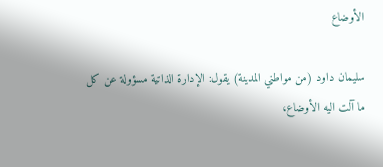الأوضاع

سليمان داود (من مواطني المدينة) يقول: الإدارة الذاتية مسؤولة عن كل ما آلت اليه الأوضاع،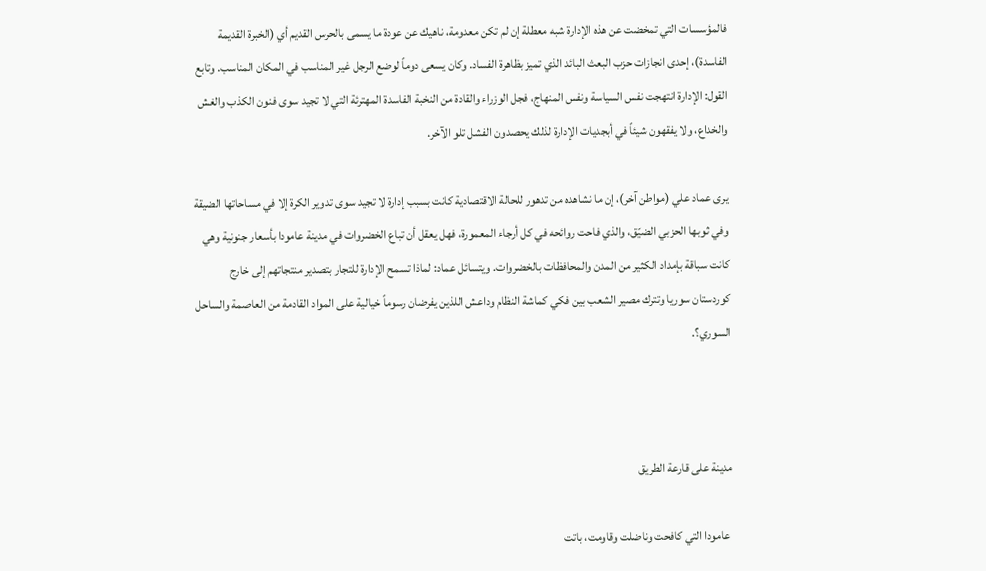فالمؤسسات التي تمخضت عن هذه الإدارة شبه معطلة إن لم تكن معدومة، ناهيك عن عودة ما يسمى بالحرس القديم أي (الخبرة القديمة الفاسدة)، إحدى انجازات حزب البعث البائد الذي تميز بظاهرة الفساد. وكان يسعى دوماً لوضع الرجل غير المناسب في المكان المناسب. وتابع القول: الإدارة انتهجت نفس السياسة ونفس المنهاج، فجل الوزراء والقادة من النخبة الفاسدة المهترئة التي لا تجيد سوى فنون الكذب والغش والخداع، ولا يفقهون شيئاً في أبجديات الإدارة لذلك يحصدون الفشل تلو الآخر.

يرى عماد علي (مواطن آخر)، إن ما نشاهده من تدهور للحالة الاقتصادية كانت بسبب إدارة لا تجيد سوى تدوير الكرة إلا في مساحاتها الضيقة وفي ثوبها الحزبي الضيّق، والذي فاحت روائحه في كل أرجاء المعمورة، فهل يعقل أن تباع الخضروات في مدينة عامودا بأسعار جنونية وهي كانت سباقة بإمداد الكثير من المدن والمحافظات بالخضروات. ويتسائل عماد: لماذا تسمح الإدارة للتجار بتصدير منتجاتهم إلى خارج كوردستان سوريا وتترك مصير الشعب بين فكي كماشة النظام وداعش اللذين يفرضان رسوماً خيالية على المواد القادمة من العاصمة والساحل السوري؟.



مدينة على قارعة الطريق

 عامودا التي كافحت وناضلت وقاومت، باتت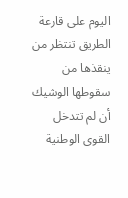اليوم على قارعة الطريق تنتظر من ينقذها من سقوطها الوشيك أن لم تتدخل القوى الوطنية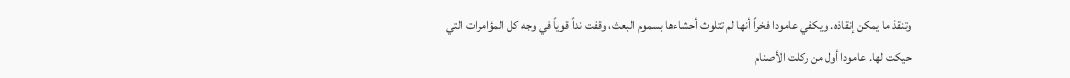وتنقذ ما يمكن إنقاذه. ويكفي عامودا فخراً أنها لم تتلوث أحشاءها بسموم البعث، وقفت نداً قوياً في وجه كل المؤامرات التي حيكت لها. عامودا أول من ركلت الأصنام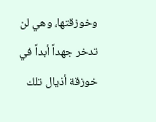وخوزقتها، وهي لن تدخر جهداً أبداً في خوزقة أذيال تلك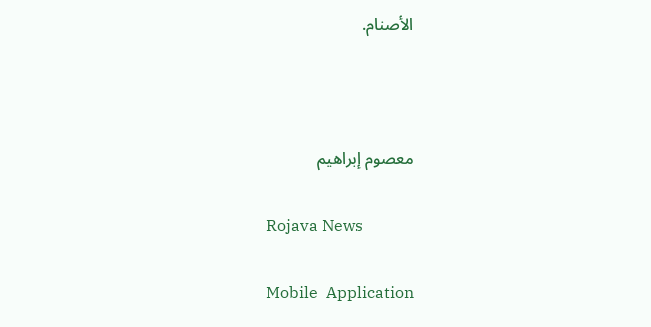الأصنام.



معصوم إبراهيم

Rojava News

Mobile  Application